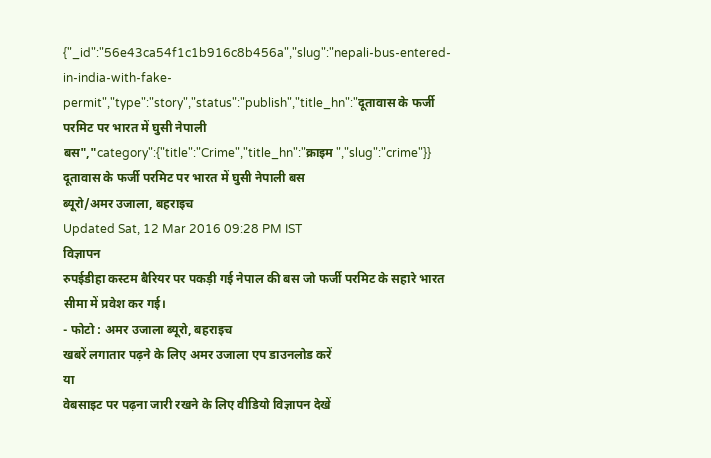{"_id":"56e43ca54f1c1b916c8b456a","slug":"nepali-bus-entered-in-india-with-fake-permit","type":"story","status":"publish","title_hn":"दूतावास के फर्जी परमिट पर भारत में घुसी नेपाली बस","category":{"title":"Crime","title_hn":"क्राइम ","slug":"crime"}}
दूतावास के फर्जी परमिट पर भारत में घुसी नेपाली बस
ब्यूरो/अमर उजाला, बहराइच
Updated Sat, 12 Mar 2016 09:28 PM IST
विज्ञापन
रुपईडीहा कस्टम बैरियर पर पकड़ी गई नेपाल की बस जो फर्जी परमिट के सहारे भारत सीमा में प्रवेश कर गई।
- फोटो : अमर उजाला ब्यूरो, बहराइच
खबरें लगातार पढ़ने के लिए अमर उजाला एप डाउनलोड करें
या
वेबसाइट पर पढ़ना जारी रखने के लिए वीडियो विज्ञापन देखें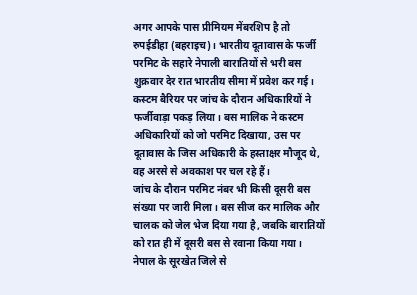अगर आपके पास प्रीमियम मेंबरशिप है तो
रुपईडीहा (बहराइच)। भारतीय दूतावास के फर्जी परमिट के सहारे नेपाली बारातियों से भरी बस शुक्रवार देर रात भारतीय सीमा में प्रवेश कर गई।
कस्टम बैरियर पर जांच के दौरान अधिकारियों ने फर्जीवाड़ा पकड़ लिया। बस मालिक ने कस्टम अधिकारियों को जो परमिट दिखाया, उस पर दूतावास के जिस अधिकारी के हस्ताक्षर मौजूद थे, वह अरसे से अवकाश पर चल रहे हैं।
जांच के दौरान परमिट नंबर भी किसी दूसरी बस संख्या पर जारी मिला। बस सीज कर मालिक और चालक को जेल भेज दिया गया है, जबकि बारातियों को रात ही में दूसरी बस से रवाना किया गया।
नेपाल के सूरखेत जिले से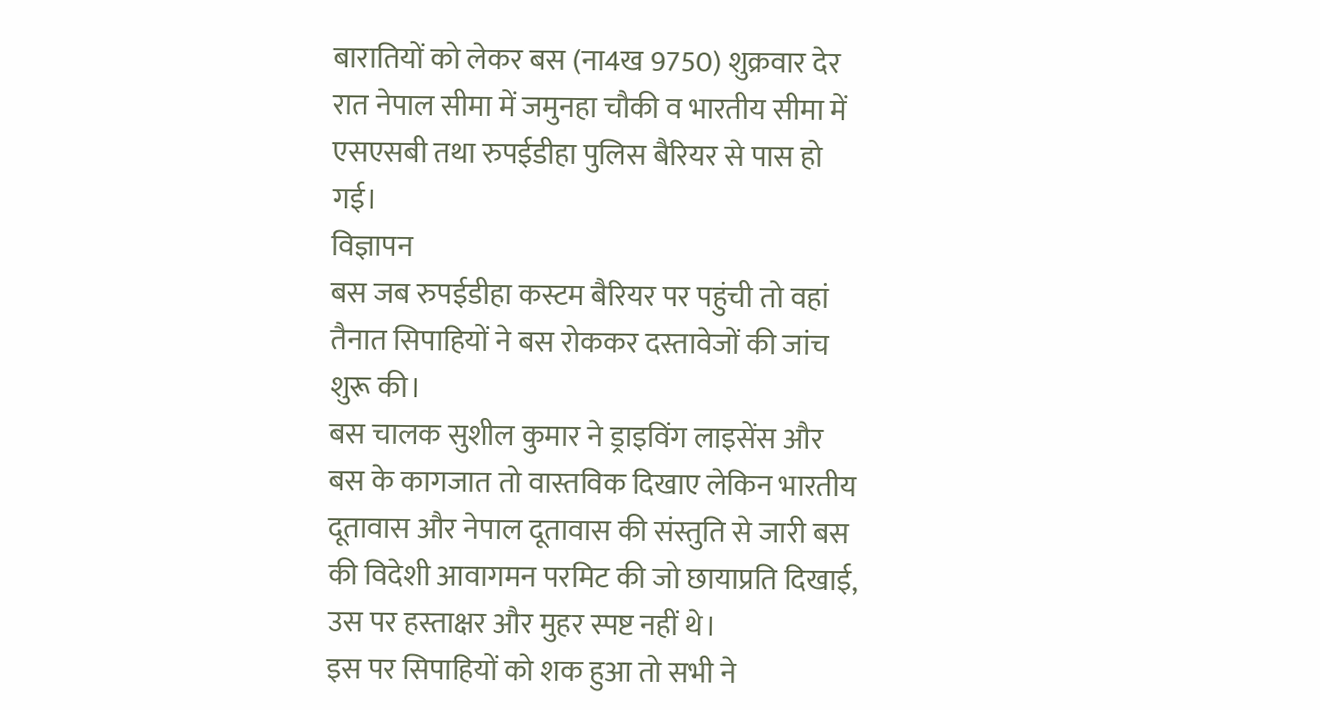बारातियों को लेकर बस (ना4ख 9750) शुक्रवार देर रात नेपाल सीमा में जमुनहा चौकी व भारतीय सीमा में एसएसबी तथा रुपईडीहा पुलिस बैरियर से पास हो गई।
विज्ञापन
बस जब रुपईडीहा कस्टम बैरियर पर पहुंची तो वहां तैनात सिपाहियों ने बस रोककर दस्तावेजों की जांच शुरू की।
बस चालक सुशील कुमार ने ड्राइविंग लाइसेंस और बस के कागजात तो वास्तविक दिखाए लेकिन भारतीय दूतावास और नेपाल दूतावास की संस्तुति से जारी बस की विदेशी आवागमन परमिट की जो छायाप्रति दिखाई, उस पर हस्ताक्षर और मुहर स्पष्ट नहीं थे।
इस पर सिपाहियों को शक हुआ तो सभी ने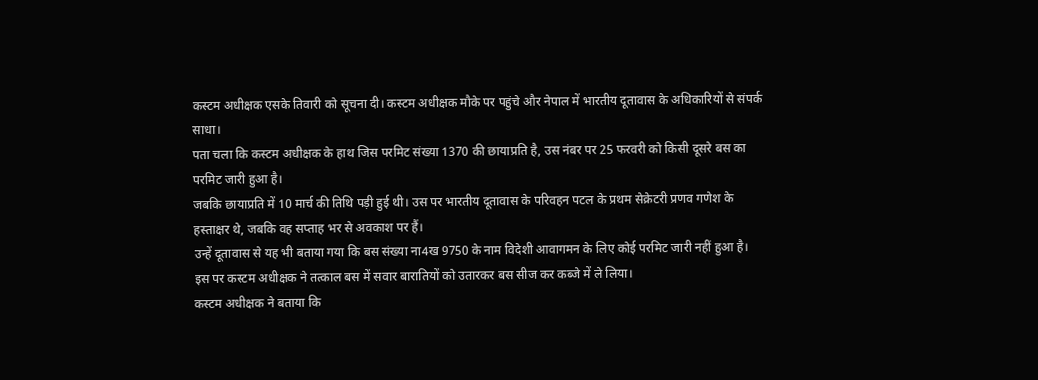कस्टम अधीक्षक एसके तिवारी को सूचना दी। कस्टम अधीक्षक मौके पर पहुंचे और नेपाल में भारतीय दूतावास के अधिकारियों से संपर्क साधा।
पता चला कि कस्टम अधीक्षक के हाथ जिस परमिट संख्या 1370 की छायाप्रति है, उस नंबर पर 25 फरवरी को किसी दूसरे बस का परमिट जारी हुआ है।
जबकि छायाप्रति में 10 मार्च की तिथि पड़ी हुई थी। उस पर भारतीय दूतावास के परिवहन पटल के प्रथम सेक्रेटरी प्रणव गणेश के हस्ताक्षर थे, जबकि वह सप्ताह भर से अवकाश पर हैं।
उन्हें दूतावास से यह भी बताया गया कि बस संख्या ना4ख 9750 के नाम विदेशी आवागमन के लिए कोई परमिट जारी नहीं हुआ है।
इस पर कस्टम अधीक्षक ने तत्काल बस में सवार बारातियों को उतारकर बस सीज कर कब्जे में ले लिया।
कस्टम अधीक्षक ने बताया कि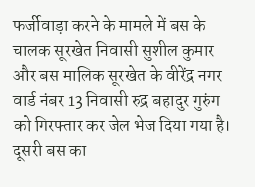फर्जीवाड़ा करने के मामले में बस के चालक सूरखेत निवासी सुशील कुमार और बस मालिक सूरखेत के वीरेंद्र नगर वार्ड नंबर 13 निवासी रुद्र बहादुर गुरुंग को गिरफ्तार कर जेल भेज दिया गया है।
दूसरी बस का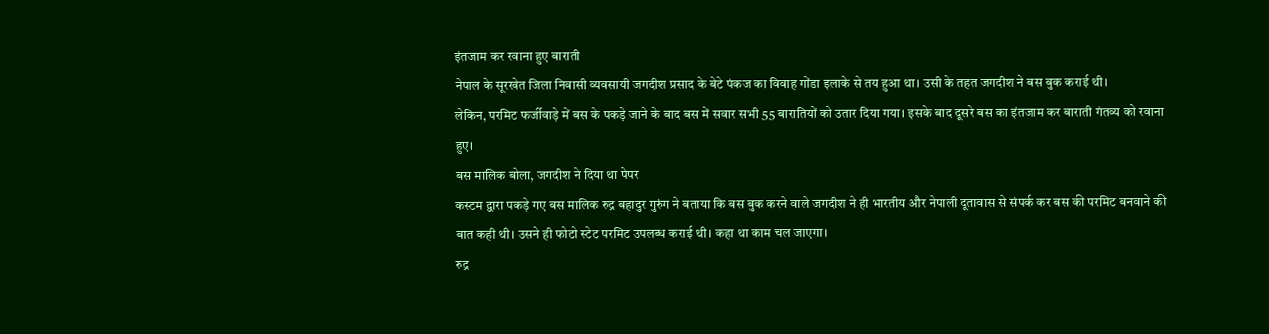इंतजाम कर रवाना हुए बाराती
नेपाल के सूरखेत जिला निवासी व्यवसायी जगदीश प्रसाद के बेटे पंकज का विवाह गोंडा इलाके से तय हुआ था। उसी के तहत जगदीश ने बस बुक कराई थी।
लेकिन, परमिट फर्जीवाड़े में बस के पकड़े जाने के बाद बस में सवार सभी 55 बारातियों को उतार दिया गया। इसके बाद दूसरे बस का इंतजाम कर बाराती गंतव्य को रवाना हुए।
बस मालिक बोला, जगदीश ने दिया था पेपर
कस्टम द्वारा पकड़े गए बस मालिक रुद्र बहादुर गुरुंग ने बताया कि बस बुक करने वाले जगदीश ने ही भारतीय और नेपाली दूतावास से संपर्क कर बस की परमिट बनवाने की बात कही थी। उसने ही फोटो स्टेट परमिट उपलब्ध कराई थी। कहा था काम चल जाएगा।
रुद्र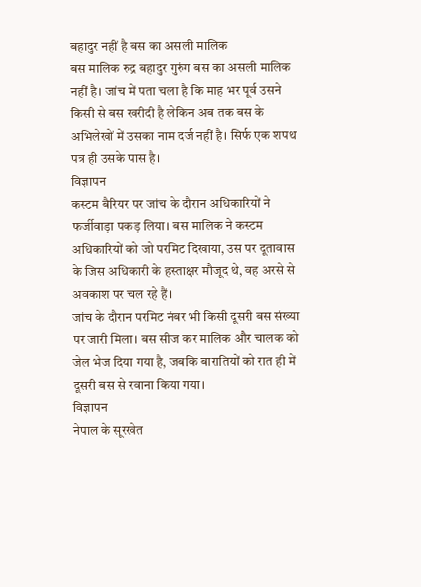बहादुर नहीं है बस का असली मालिक
बस मालिक रुद्र बहादुर गुरुंग बस का असली मालिक नहीं है। जांच में पता चला है कि माह भर पूर्व उसने किसी से बस खरीदी है लेकिन अब तक बस के अभिलेखों में उसका नाम दर्ज नहीं है। सिर्फ एक शपथ पत्र ही उसके पास है।
विज्ञापन
कस्टम बैरियर पर जांच के दौरान अधिकारियों ने फर्जीवाड़ा पकड़ लिया। बस मालिक ने कस्टम अधिकारियों को जो परमिट दिखाया, उस पर दूतावास के जिस अधिकारी के हस्ताक्षर मौजूद थे, वह अरसे से अवकाश पर चल रहे हैं।
जांच के दौरान परमिट नंबर भी किसी दूसरी बस संख्या पर जारी मिला। बस सीज कर मालिक और चालक को जेल भेज दिया गया है, जबकि बारातियों को रात ही में दूसरी बस से रवाना किया गया।
विज्ञापन
नेपाल के सूरखेत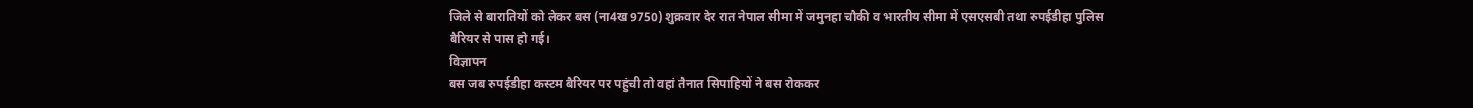जिले से बारातियों को लेकर बस (ना4ख 9750) शुक्रवार देर रात नेपाल सीमा में जमुनहा चौकी व भारतीय सीमा में एसएसबी तथा रुपईडीहा पुलिस बैरियर से पास हो गई।
विज्ञापन
बस जब रुपईडीहा कस्टम बैरियर पर पहुंची तो वहां तैनात सिपाहियों ने बस रोककर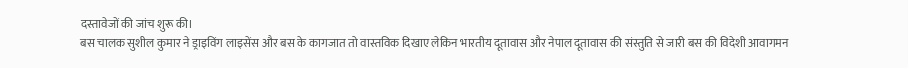दस्तावेजों की जांच शुरू की।
बस चालक सुशील कुमार ने ड्राइविंग लाइसेंस और बस के कागजात तो वास्तविक दिखाए लेकिन भारतीय दूतावास और नेपाल दूतावास की संस्तुति से जारी बस की विदेशी आवागमन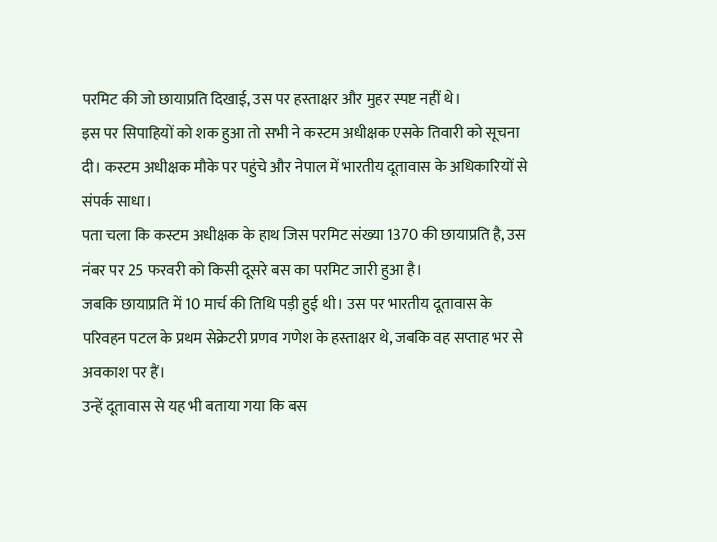परमिट की जो छायाप्रति दिखाई, उस पर हस्ताक्षर और मुहर स्पष्ट नहीं थे।
इस पर सिपाहियों को शक हुआ तो सभी ने कस्टम अधीक्षक एसके तिवारी को सूचना दी। कस्टम अधीक्षक मौके पर पहुंचे और नेपाल में भारतीय दूतावास के अधिकारियों से संपर्क साधा।
पता चला कि कस्टम अधीक्षक के हाथ जिस परमिट संख्या 1370 की छायाप्रति है, उस नंबर पर 25 फरवरी को किसी दूसरे बस का परमिट जारी हुआ है।
जबकि छायाप्रति में 10 मार्च की तिथि पड़ी हुई थी। उस पर भारतीय दूतावास के परिवहन पटल के प्रथम सेक्रेटरी प्रणव गणेश के हस्ताक्षर थे, जबकि वह सप्ताह भर से अवकाश पर हैं।
उन्हें दूतावास से यह भी बताया गया कि बस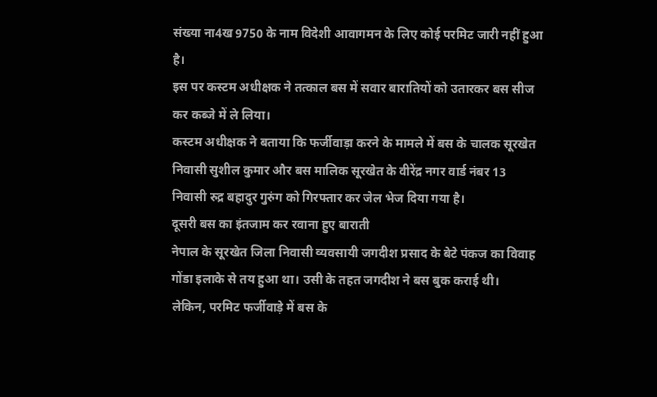संख्या ना4ख 9750 के नाम विदेशी आवागमन के लिए कोई परमिट जारी नहीं हुआ है।
इस पर कस्टम अधीक्षक ने तत्काल बस में सवार बारातियों को उतारकर बस सीज कर कब्जे में ले लिया।
कस्टम अधीक्षक ने बताया कि फर्जीवाड़ा करने के मामले में बस के चालक सूरखेत निवासी सुशील कुमार और बस मालिक सूरखेत के वीरेंद्र नगर वार्ड नंबर 13 निवासी रुद्र बहादुर गुरुंग को गिरफ्तार कर जेल भेज दिया गया है।
दूसरी बस का इंतजाम कर रवाना हुए बाराती
नेपाल के सूरखेत जिला निवासी व्यवसायी जगदीश प्रसाद के बेटे पंकज का विवाह गोंडा इलाके से तय हुआ था। उसी के तहत जगदीश ने बस बुक कराई थी।
लेकिन, परमिट फर्जीवाड़े में बस के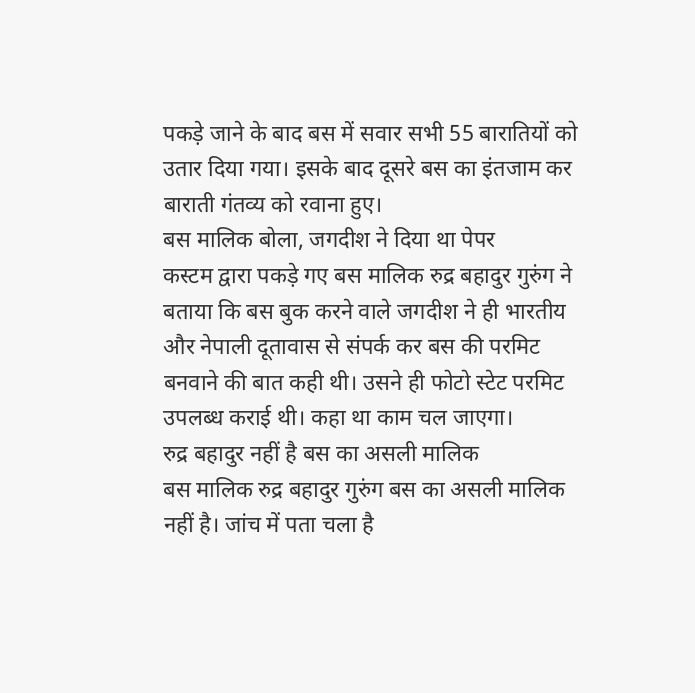पकड़े जाने के बाद बस में सवार सभी 55 बारातियों को उतार दिया गया। इसके बाद दूसरे बस का इंतजाम कर बाराती गंतव्य को रवाना हुए।
बस मालिक बोला, जगदीश ने दिया था पेपर
कस्टम द्वारा पकड़े गए बस मालिक रुद्र बहादुर गुरुंग ने बताया कि बस बुक करने वाले जगदीश ने ही भारतीय और नेपाली दूतावास से संपर्क कर बस की परमिट बनवाने की बात कही थी। उसने ही फोटो स्टेट परमिट उपलब्ध कराई थी। कहा था काम चल जाएगा।
रुद्र बहादुर नहीं है बस का असली मालिक
बस मालिक रुद्र बहादुर गुरुंग बस का असली मालिक नहीं है। जांच में पता चला है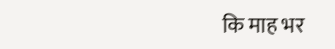कि माह भर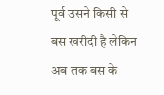पूर्व उसने किसी से बस खरीदी है लेकिन अब तक बस के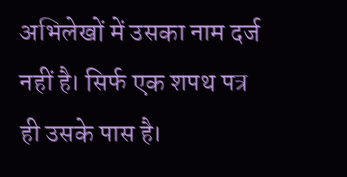अभिलेखों में उसका नाम दर्ज नहीं है। सिर्फ एक शपथ पत्र ही उसके पास है।